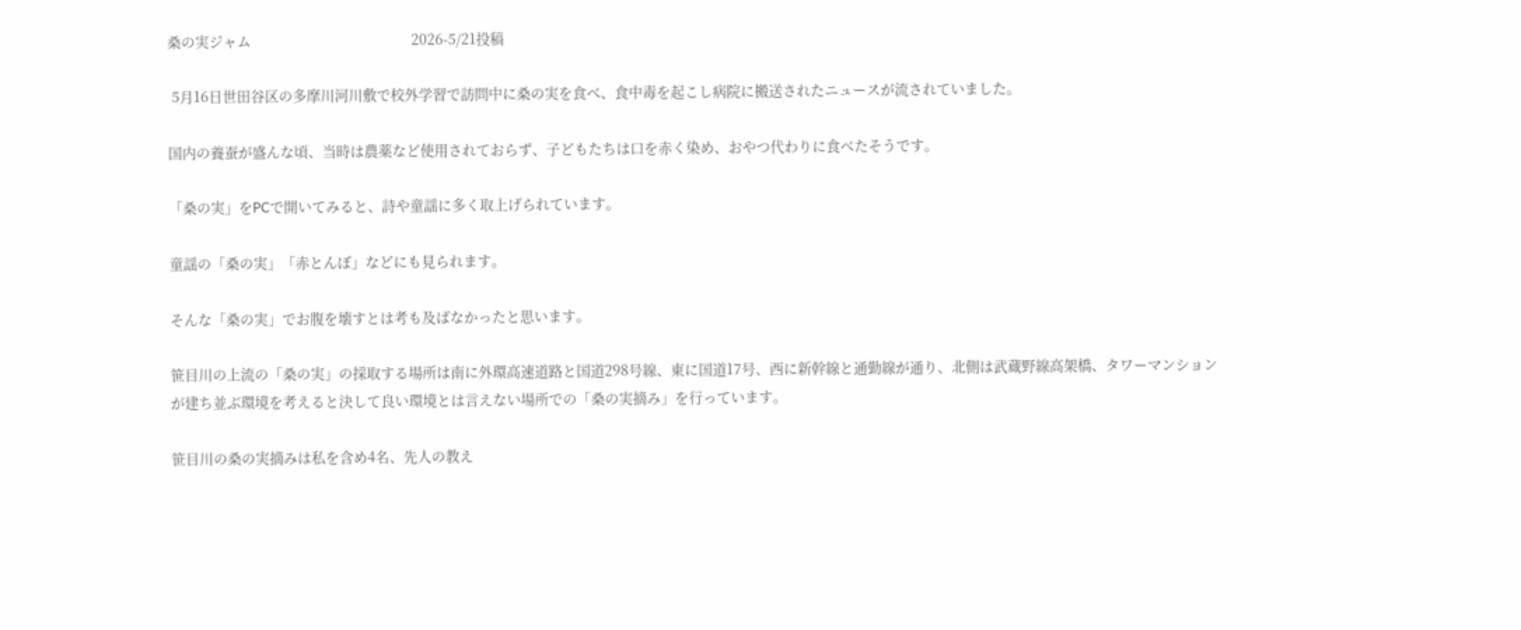桑の実ジャム                                        2026-5/21投稿

 5月16日世田谷区の多摩川河川敷で校外学習で訪問中に桑の実を食べ、食中毒を起こし病院に搬送されたニュースが流されていました。

国内の養蚕が盛んな頃、当時は農薬など使用されておらず、子どもたちは口を赤く染め、おやつ代わりに食べたそうです。

「桑の実」をPCで開いてみると、詩や童謡に多く取上げられています。

童謡の「桑の実」「赤とんぼ」などにも見られます。

そんな「桑の実」でお腹を壊すとは考も及ばなかったと思います。

笹目川の上流の「桑の実」の採取する場所は南に外環高速道路と国道298号線、東に国道17号、西に新幹線と通勤線が通り、北側は武蔵野線高架橋、タワーマンションが建ち並ぶ環境を考えると決して良い環境とは言えない場所での「桑の実摘み」を行っています。

笹目川の桑の実摘みは私を含め4名、先人の教え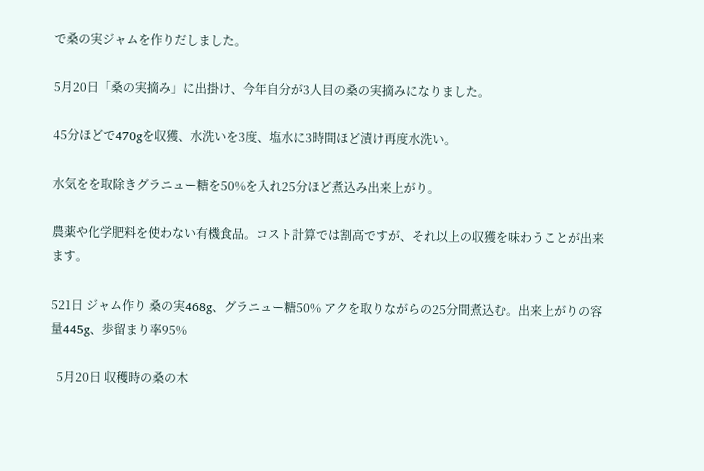で桑の実ジャムを作りだしました。

5月20日「桑の実摘み」に出掛け、今年自分が3人目の桑の実摘みになりました。

45分ほどで470gを収獲、水洗いを3度、塩水に3時間ほど漬け再度水洗い。

水気をを取除きグラニュー糖を50%を入れ25分ほど煮込み出来上がり。

農薬や化学肥料を使わない有機食品。コスト計算では割高ですが、それ以上の収獲を味わうことが出来ます。

521日 ジャム作り 桑の実468g、グラニュー糖50% アクを取りながらの25分間煮込む。出来上がりの容量445g、歩留まり率95%

  5月20日 収穫時の桑の木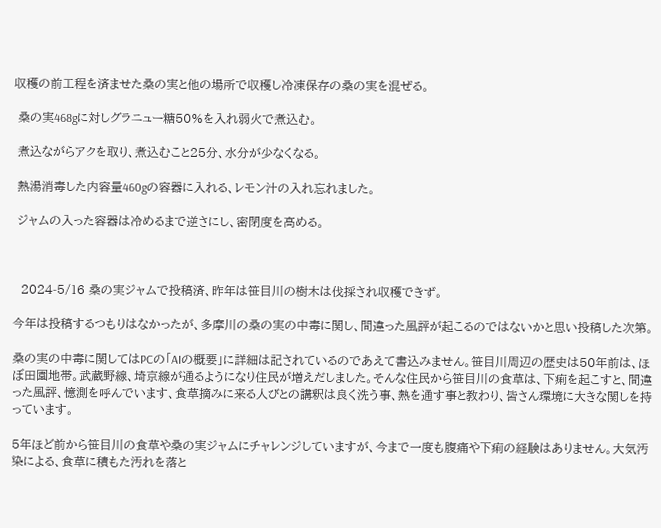収穫の前工程を済ませた桑の実と他の場所で収穫し冷凍保存の桑の実を混ぜる。

 桑の実468gに対しグラニュー糖50%を入れ弱火で煮込む。

 煮込ながらアクを取り、煮込むこと25分、水分が少なくなる。

 熱湯消毒した内容量460gの容器に入れる、レモン汁の入れ忘れました。

 ジャムの入った容器は冷めるまで逆さにし、密閉度を高める。



  2024-5/16 桑の実ジャムで投稿済、昨年は笹目川の樹木は伐採され収穫できず。

今年は投稿するつもりはなかったが、多摩川の桑の実の中毒に関し、間違った風評が起こるのではないかと思い投稿した次第。

桑の実の中毒に関してはPCの「AIの概要」に詳細は記されているのであえて書込みません。笹目川周辺の歴史は50年前は、ほぼ田園地帯。武蔵野線、埼京線が通るようになり住民が増えだしました。そんな住民から笹目川の食草は、下痢を起こすと、間違った風評、憶測を呼んでいます、食草摘みに来る人びとの講釈は良く洗う事、熱を通す事と教わり、皆さん環境に大きな関しを持っています。

5年ほど前から笹目川の食草や桑の実ジャムにチャレンジしていますが、今まで一度も腹痛や下痢の経験はありません。大気汚染による、食草に積もた汚れを落と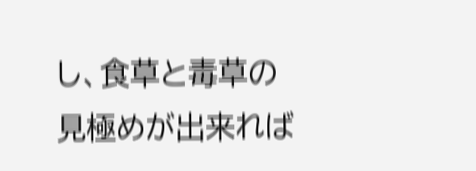し、食草と毒草の見極めが出来れば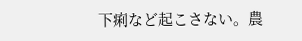下痢など起こさない。農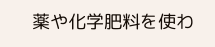薬や化学肥料を使わ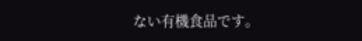ない有機食品です。